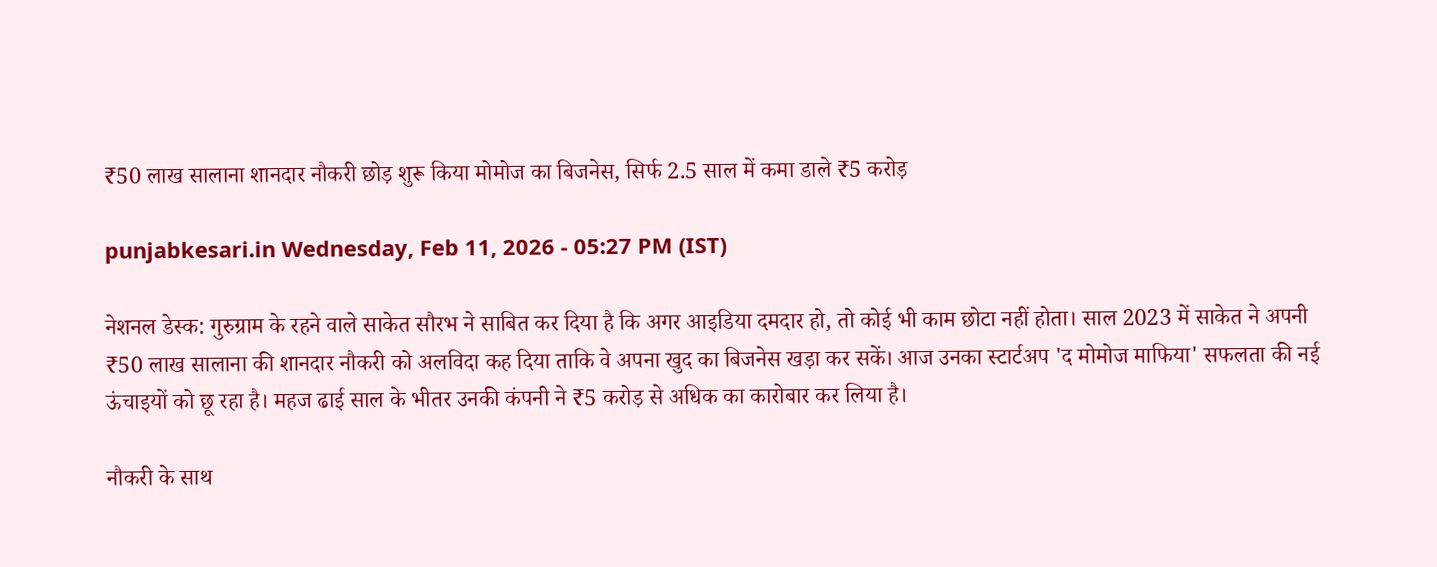₹50 लाख सालाना शानदार नौकरी छोड़ शुरू किया मोमोज का बिजनेस, सिर्फ 2.5 साल में कमा डाले ₹5 करोड़

punjabkesari.in Wednesday, Feb 11, 2026 - 05:27 PM (IST)

नेशनल डेस्क: गुरुग्राम के रहने वाले साकेत सौरभ ने साबित कर दिया है कि अगर आइडिया दमदार हो, तो कोई भी काम छोटा नहीं होता। साल 2023 में साकेत ने अपनी ₹50 लाख सालाना की शानदार नौकरी को अलविदा कह दिया ताकि वे अपना खुद का बिजनेस खड़ा कर सकें। आज उनका स्टार्टअप 'द मोमोज माफिया' सफलता की नई ऊंचाइयों को छू रहा है। महज ढाई साल के भीतर उनकी कंपनी ने ₹5 करोड़ से अधिक का कारोबार कर लिया है।

नौकरी के साथ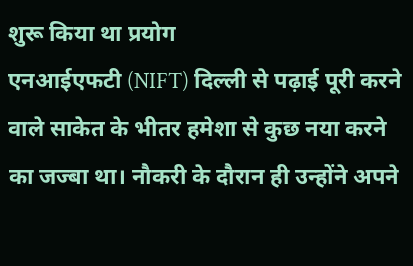शुरू किया था प्रयोग
एनआईएफटी (NIFT) दिल्ली से पढ़ाई पूरी करने वाले साकेत के भीतर हमेशा से कुछ नया करने का जज्बा था। नौकरी के दौरान ही उन्होंने अपने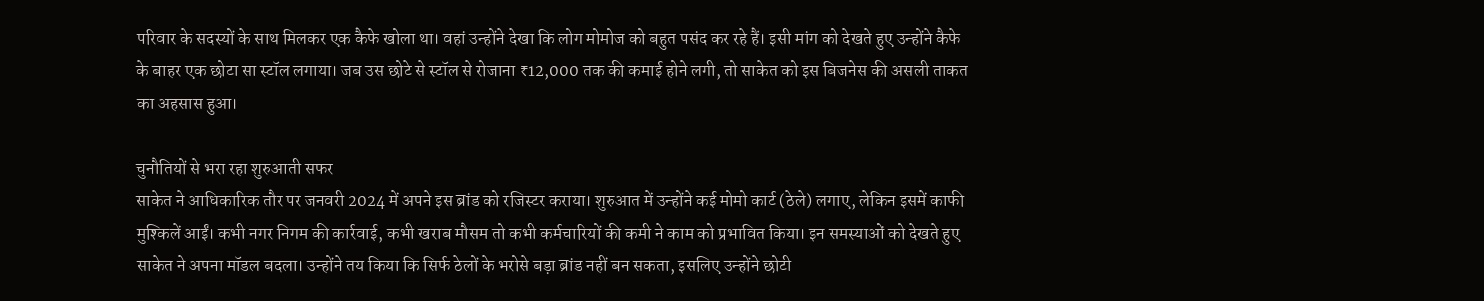परिवार के सदस्यों के साथ मिलकर एक कैफे खोला था। वहां उन्होंने देखा कि लोग मोमोज को बहुत पसंद कर रहे हैं। इसी मांग को देखते हुए उन्होंने कैफे के बाहर एक छोटा सा स्टॉल लगाया। जब उस छोटे से स्टॉल से रोजाना ₹12,000 तक की कमाई होने लगी, तो साकेत को इस बिजनेस की असली ताकत का अहसास हुआ।

चुनौतियों से भरा रहा शुरुआती सफर
साकेत ने आधिकारिक तौर पर जनवरी 2024 में अपने इस ब्रांड को रजिस्टर कराया। शुरुआत में उन्होंने कई मोमो कार्ट (ठेले) लगाए, लेकिन इसमें काफी मुश्किलें आईं। कभी नगर निगम की कार्रवाई, कभी खराब मौसम तो कभी कर्मचारियों की कमी ने काम को प्रभावित किया। इन समस्याओं को देखते हुए साकेत ने अपना मॉडल बदला। उन्होंने तय किया कि सिर्फ ठेलों के भरोसे बड़ा ब्रांड नहीं बन सकता, इसलिए उन्होंने छोटी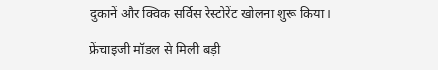दुकानें और क्विक सर्विस रेस्टोरेंट खोलना शुरू किया।

फ्रेंचाइजी मॉडल से मिली बड़ी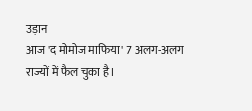उड़ान
आज 'द मोमोज माफिया' 7 अलग-अलग राज्यों में फैल चुका है।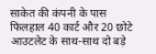साकेत की कंपनी के पास फिलहाल 40 कार्ट और 20 छोटे आउटलेट के साथ-साथ दो बड़े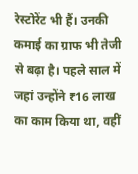रेस्टोरेंट भी हैं। उनकी कमाई का ग्राफ भी तेजी से बढ़ा है। पहले साल में जहां उन्होंने ₹16 लाख का काम किया था, वहीं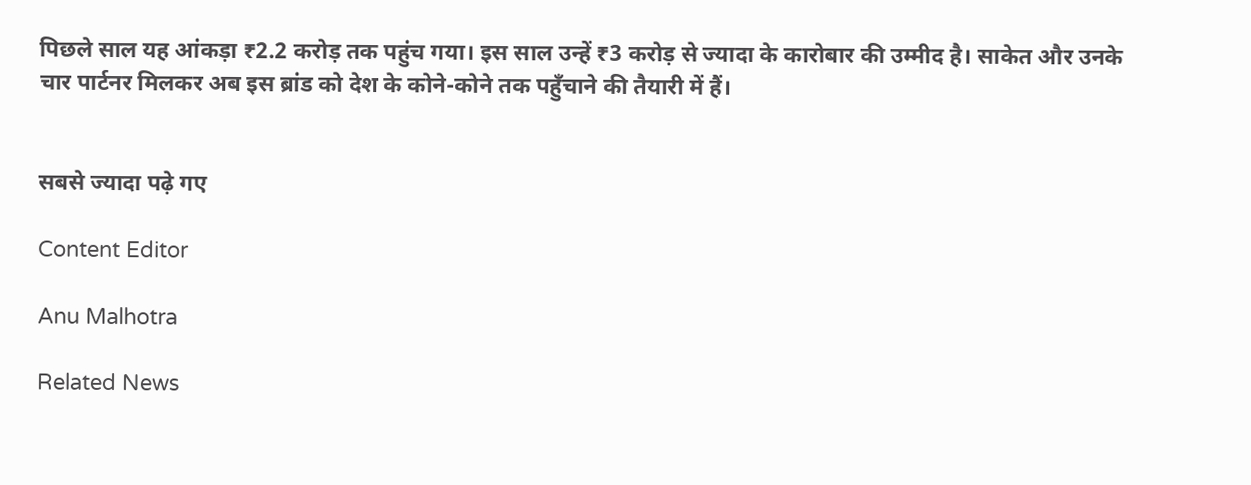पिछले साल यह आंकड़ा ₹2.2 करोड़ तक पहुंच गया। इस साल उन्हें ₹3 करोड़ से ज्यादा के कारोबार की उम्मीद है। साकेत और उनके चार पार्टनर मिलकर अब इस ब्रांड को देश के कोने-कोने तक पहुँचाने की तैयारी में हैं।


सबसे ज्यादा पढ़े गए

Content Editor

Anu Malhotra

Related News